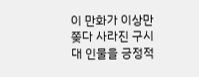이 만화가 이상만 쫒다 사라진 구시대 인물을 긍정적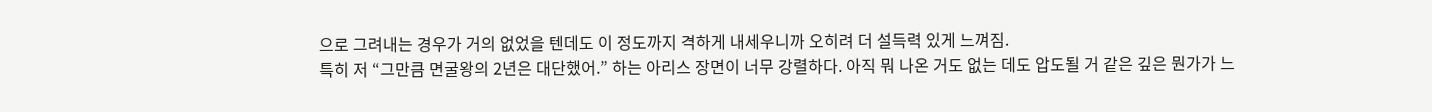으로 그려내는 경우가 거의 없었을 텐데도 이 정도까지 격하게 내세우니까 오히려 더 설득력 있게 느껴짐.
특히 저 “그만큼 면굴왕의 2년은 대단했어.” 하는 아리스 장면이 너무 강렬하다. 아직 뭐 나온 거도 없는 데도 압도될 거 같은 깊은 뭔가가 느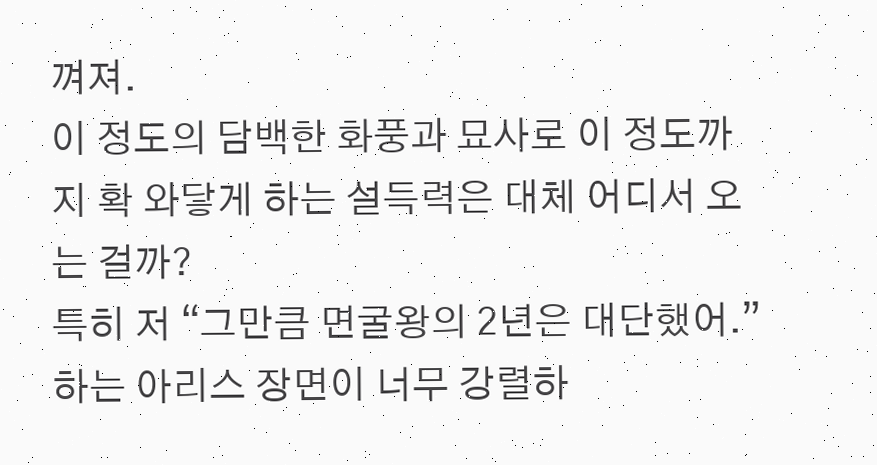껴져.
이 정도의 담백한 화풍과 묘사로 이 정도까지 확 와닿게 하는 설득력은 대체 어디서 오는 걸까?
특히 저 “그만큼 면굴왕의 2년은 대단했어.” 하는 아리스 장면이 너무 강렬하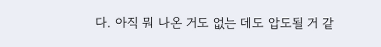다. 아직 뭐 나온 거도 없는 데도 압도될 거 같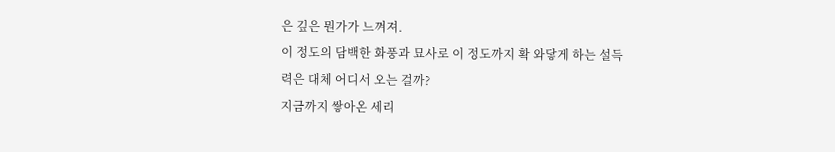은 깊은 뭔가가 느껴져.
이 정도의 담백한 화풍과 묘사로 이 정도까지 확 와닿게 하는 설득력은 대체 어디서 오는 걸까?
지금까지 쌓아온 세리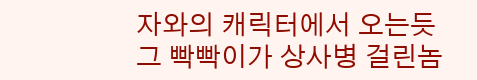자와의 캐릭터에서 오는듯
그 빡빡이가 상사병 걸린놈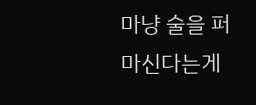마냥 술을 퍼마신다는게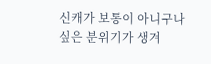신캐가 보통이 아니구나싶은 분위기가 생겨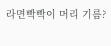라면빡빡이 머리 기름?